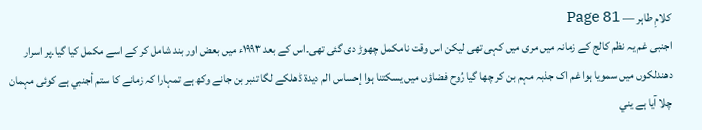کلامِ طاہر — Page 81
اجنبی غم یہ نظم کالج کے زمانہ میں مری میں کہی تھی لیکن اس وقت نامکمل چھوڑ دی گئی تھی۔اس کے بعد ۱۹۹۳ء میں بعض اور بند شامل کر کے اسے مکمل کیا گیا۔پر اسرار دھندلکوں میں سمویا ہوا غم اک جذبہ مہم بن کر چھا گیا رُوح فضاؤں میں يسكتنا ہوا إحساس الم ديدة ڈھلکے لگا تنبر بن جانے وکھ ہے تمہارا کہ زمانے کا ستم أجنبي ہے کوئی مہمان چلا آیا ہے يني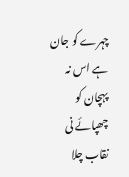چہرے کو جان ہے اس نہ پہچان کو چھپائے نی نقاب چلا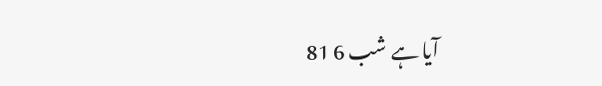آیا ہے شب 6 81